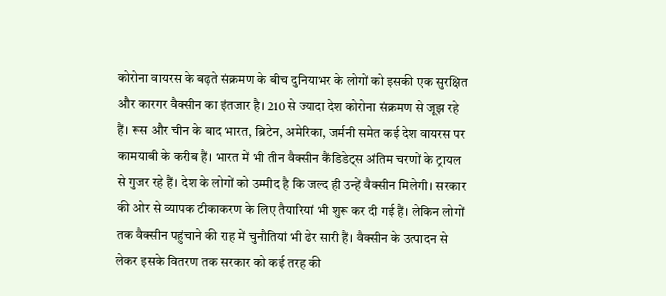कोरोना वायरस के बढ़ते संक्रमण के बीच दुनियाभर के लोगों को इसकी एक सुरक्षित और कारगर वैक्सीन का इंतजार है। 210 से ज्यादा देश कोरोना संक्रमण से जूझ रहे हैं। रूस और चीन के बाद भारत, ब्रिटेन, अमेरिका, जर्मनी समेत कई देश वायरस पर कामयाबी के करीब हैं। भारत में भी तीन वैक्सीन कैंडिडेट्स अंतिम चरणों के ट्रायल से गुजर रहे हैं। देश के लोगों को उम्मीद है कि जल्द ही उन्हें वैक्सीन मिलेगी। सरकार की ओर से व्यापक टीकाकरण के लिए तैयारियां भी शुरू कर दी गई हैं। लेकिन लोगों तक वैक्सीन पहुंचाने की राह में चुनौतियां भी ढेर सारी हैं। वैक्सीन के उत्पादन से लेकर इसके वितरण तक सरकार को कई तरह की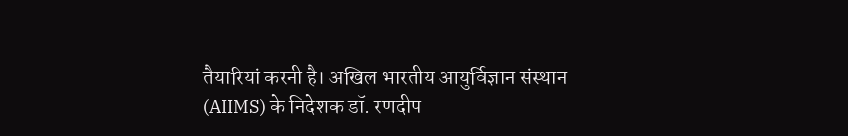तैयारियां करनी है। अखिल भारतीय आयुर्विज्ञान संस्थान (AIIMS) के निदेशक डॉ. रणदीप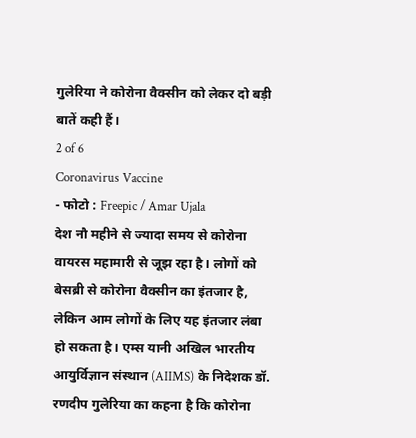गुलेरिया ने कोरोना वैक्सीन को लेकर दो बड़ी बातें कही हैं।
2 of 6
Coronavirus Vaccine
- फोटो : Freepic / Amar Ujala
देश नौ महीने से ज्यादा समय से कोरोना वायरस महामारी से जूझ रहा है। लोगों को बेसब्री से कोरोना वैक्सीन का इंतजार है, लेकिन आम लोगों के लिए यह इंतजार लंबा हो सकता है। एम्स यानी अखिल भारतीय आयुर्विज्ञान संस्थान (AIIMS) के निदेशक डॉ. रणदीप गुलेरिया का कहना है कि कोरोना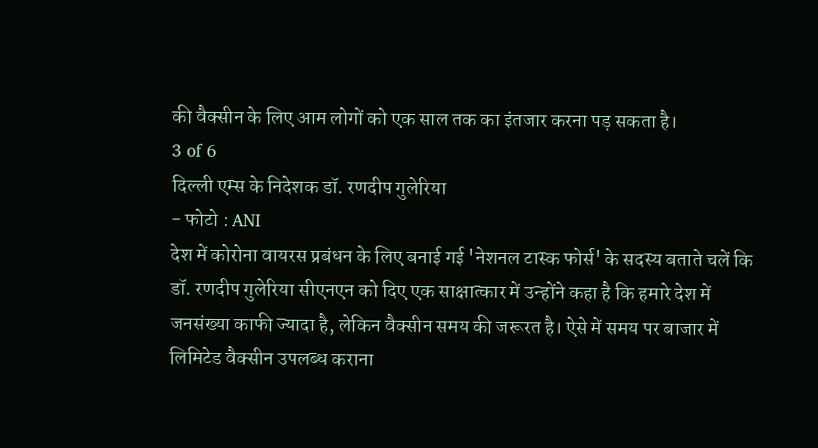की वैक्सीन के लिए आम लोगों को एक साल तक का इंतजार करना पड़ सकता है।
3 of 6
दिल्ली एम्स के निदेशक डॉ. रणदीप गुलेरिया
- फोटो : ANI
देश में कोरोना वायरस प्रबंधन के लिए बनाई गई 'नेशनल टास्क फोर्स' के सदस्य बताते चलें कि डॉ. रणदीप गुलेरिया सीएनएन को दिए एक साक्षात्कार में उन्होंने कहा है कि हमारे देश में जनसंख्या काफी ज्यादा है, लेकिन वैक्सीन समय की जरूरत है। ऐसे में समय पर बाजार में लिमिटेड वैक्सीन उपलब्ध कराना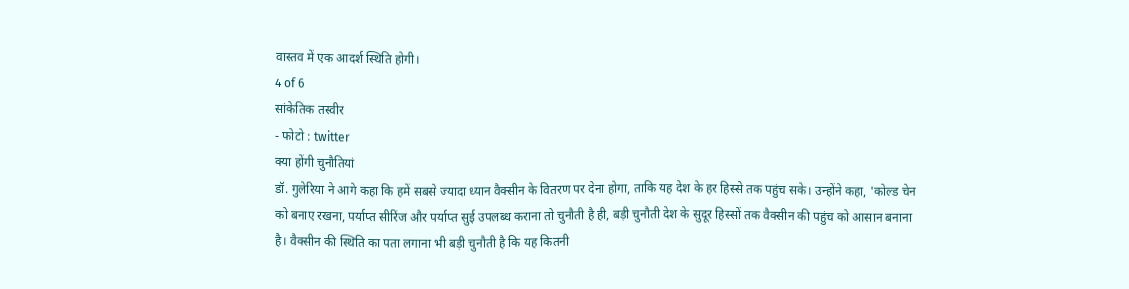वास्तव में एक आदर्श स्थिति होगी।
4 of 6
सांकेतिक तस्वीर
- फोटो : twitter
क्या होंगी चुनौतियां
डॉ. गुलेरिया ने आगे कहा कि हमें सबसे ज्यादा ध्यान वैक्सीन के वितरण पर देना होगा, ताकि यह देश के हर हिस्से तक पहुंच सके। उन्होंने कहा, 'कोल्ड चेन को बनाए रखना, पर्याप्त सीरिंज और पर्याप्त सुई उपलब्ध कराना तो चुनौती है ही, बड़ी चुनौती देश के सुदूर हिस्सों तक वैक्सीन की पहुंच को आसान बनाना है। वैक्सीन की स्थिति का पता लगाना भी बड़ी चुनौती है कि यह कितनी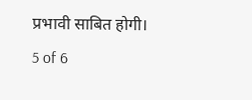प्रभावी साबित होगी।
5 of 6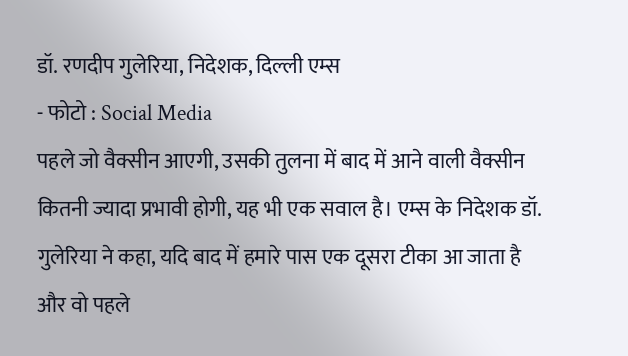डॉ. रणदीप गुलेरिया, निदेशक, दिल्ली एम्स
- फोटो : Social Media
पहले जो वैक्सीन आएगी, उसकी तुलना में बाद में आने वाली वैक्सीन कितनी ज्यादा प्रभावी होगी, यह भी एक सवाल है। एम्स के निदेशक डॉ. गुलेरिया ने कहा, यदि बाद में हमारे पास एक दूसरा टीका आ जाता है और वो पहले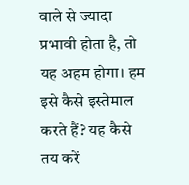वाले से ज्यादा प्रभावी होता है, तो यह अहम होगा। हम इसे कैसे इस्तेमाल करते हैं? यह कैसे तय करें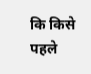कि किसे पहले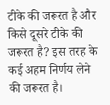टीके की जरूरत है और किसे दूसरे टीके की जरूरत है? इस तरह के कई अहम निर्णय लेने की जरूरत है।